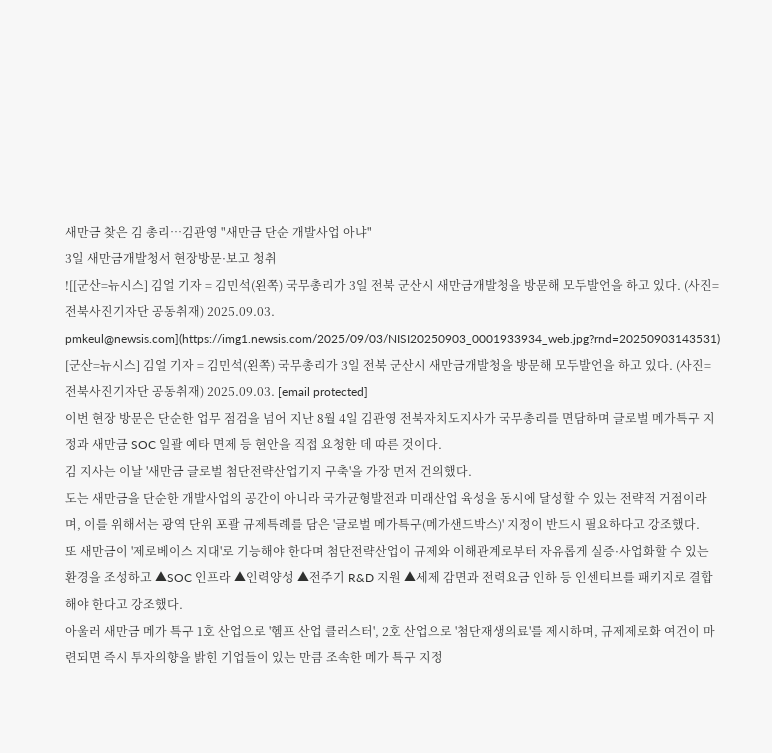새만금 찾은 김 총리…김관영 "새만금 단순 개발사업 아냐"
3일 새만금개발청서 현장방문·보고 청취
![[군산=뉴시스] 김얼 기자 = 김민석(왼쪽) 국무총리가 3일 전북 군산시 새만금개발청을 방문해 모두발언을 하고 있다. (사진=전북사진기자단 공동취재) 2025.09.03. pmkeul@newsis.com](https://img1.newsis.com/2025/09/03/NISI20250903_0001933934_web.jpg?rnd=20250903143531)
[군산=뉴시스] 김얼 기자 = 김민석(왼쪽) 국무총리가 3일 전북 군산시 새만금개발청을 방문해 모두발언을 하고 있다. (사진=전북사진기자단 공동취재) 2025.09.03. [email protected]
이번 현장 방문은 단순한 업무 점검을 넘어 지난 8월 4일 김관영 전북자치도지사가 국무총리를 면담하며 글로벌 메가특구 지정과 새만금 SOC 일괄 예타 면제 등 현안을 직접 요청한 데 따른 것이다.
김 지사는 이날 '새만금 글로벌 첨단전략산업기지 구축'을 가장 먼저 건의했다.
도는 새만금을 단순한 개발사업의 공간이 아니라 국가균형발전과 미래산업 육성을 동시에 달성할 수 있는 전략적 거점이라며, 이를 위해서는 광역 단위 포괄 규제특례를 담은 '글로벌 메가특구(메가샌드박스)' 지정이 반드시 필요하다고 강조했다.
또 새만금이 '제로베이스 지대'로 기능해야 한다며 첨단전략산업이 규제와 이해관계로부터 자유롭게 실증·사업화할 수 있는 환경을 조성하고 ▲SOC 인프라 ▲인력양성 ▲전주기 R&D 지원 ▲세제 감면과 전력요금 인하 등 인센티브를 패키지로 결합해야 한다고 강조했다.
아울러 새만금 메가 특구 1호 산업으로 '헴프 산업 클러스터', 2호 산업으로 '첨단재생의료'를 제시하며, 규제제로화 여건이 마련되면 즉시 투자의향을 밝힌 기업들이 있는 만큼 조속한 메가 특구 지정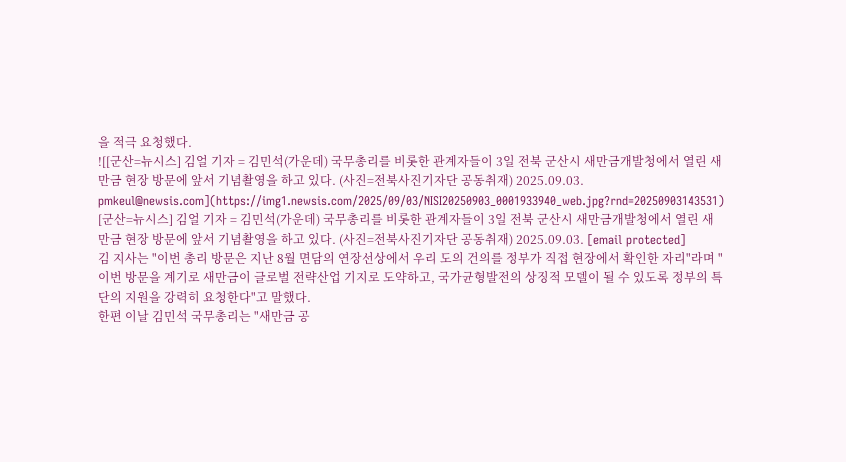을 적극 요청했다.
![[군산=뉴시스] 김얼 기자 = 김민석(가운데) 국무총리를 비롯한 관계자들이 3일 전북 군산시 새만금개발청에서 열린 새만금 현장 방문에 앞서 기념촬영을 하고 있다. (사진=전북사진기자단 공동취재) 2025.09.03. pmkeul@newsis.com](https://img1.newsis.com/2025/09/03/NISI20250903_0001933940_web.jpg?rnd=20250903143531)
[군산=뉴시스] 김얼 기자 = 김민석(가운데) 국무총리를 비롯한 관계자들이 3일 전북 군산시 새만금개발청에서 열린 새만금 현장 방문에 앞서 기념촬영을 하고 있다. (사진=전북사진기자단 공동취재) 2025.09.03. [email protected]
김 지사는 "이번 총리 방문은 지난 8월 면담의 연장선상에서 우리 도의 건의를 정부가 직접 현장에서 확인한 자리"라며 "이번 방문을 계기로 새만금이 글로벌 전략산업 기지로 도약하고, 국가균형발전의 상징적 모델이 될 수 있도록 정부의 특단의 지원을 강력히 요청한다"고 말했다.
한편 이날 김민석 국무총리는 "새만금 공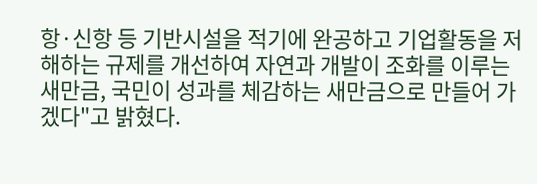항·신항 등 기반시설을 적기에 완공하고 기업활동을 저해하는 규제를 개선하여 자연과 개발이 조화를 이루는 새만금, 국민이 성과를 체감하는 새만금으로 만들어 가겠다"고 밝혔다.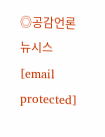◎공감언론 뉴시스 [email protected]